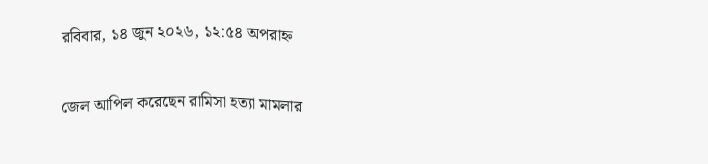রবিবার, ১৪ জুন ২০২৬, ১২:৫৪ অপরাহ্ন

জেল আপিল করেছেন রামিসা হত্যা মামলার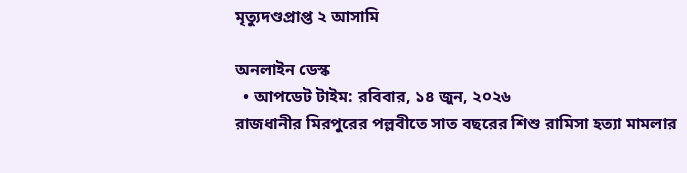মৃত্যুদণ্ডপ্রাপ্ত ২ আসামি

অনলাইন ডেস্ক
  • আপডেট টাইম: রবিবার, ১৪ জুন, ২০২৬
রাজধানীর মিরপুরের পল্লবীতে সাত বছরের শিশু রামিসা হত্যা মামলার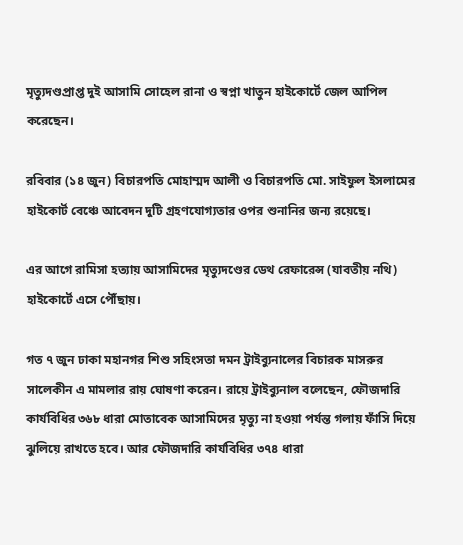মৃত্যুদণ্ডপ্রাপ্ত দুই আসামি সোহেল রানা ও স্বপ্না খাতুন হাইকোর্টে জেল আপিল করেছেন।

রবিবার (১৪ জুন) বিচারপতি মোহাম্মদ আলী ও বিচারপতি মো. সাইফুল ইসলামের হাইকোর্ট বেঞ্চে আবেদন দুটি গ্রহণযোগ্যতার ওপর শুনানির জন্য রয়েছে।

এর আগে রামিসা হত্যায় আসামিদের মৃত্যুদণ্ডের ডেথ রেফারেন্স (যাবতীয় নথি) হাইকোর্টে এসে পৌঁছায়।

গত ৭ জুন ঢাকা মহানগর শিশু সহিংসতা দমন ট্রাইব্যুনালের বিচারক মাসরুর সালেকীন এ মামলার রায় ঘোষণা করেন। রায়ে ট্রাইব্যুনাল বলেছেন, ফৌজদারি কার্যবিধির ৩৬৮ ধারা মোতাবেক আসামিদের মৃত্যু না হওয়া পর্যন্ত গলায় ফাঁসি দিয়ে ঝুলিয়ে রাখতে হবে। আর ফৌজদারি কার্যবিধির ৩৭৪ ধারা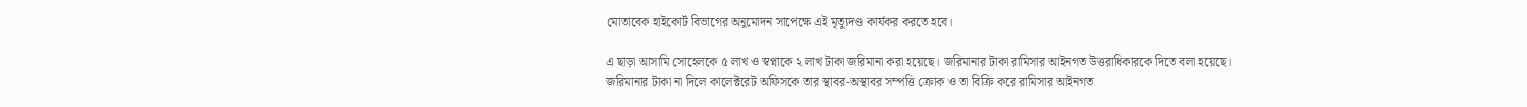মোতাবেক হাইকোর্ট বিভাগের অনুমোদন সাপেক্ষে এই মৃত্যুদণ্ড কার্যকর করতে হবে।

এ ছাড়া আসামি সোহেলকে ৫ লাখ ও স্বপ্নাকে ২ লাখ টাকা জরিমানা করা হয়েছে। জরিমানার টাকা রামিসার আইনগত উত্তরাধিকারকে দিতে বলা হয়েছে। জরিমানার টাকা না দিলে কালেক্টরেট অফিসকে তার স্থাবর-অস্থাবর সম্পত্তি ক্রোক ও তা বিক্রি করে রামিসার আইনগত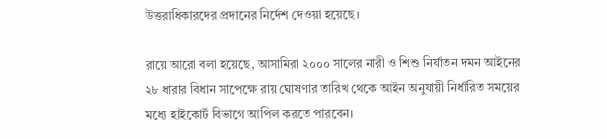উত্তরাধিকারদের প্রদানের নির্দেশ দেওয়া হয়েছে।

রায়ে আরো বলা হয়েছে, আসামিরা ২০০০ সালের নারী ও শিশু নির্যাতন দমন আইনের ২৮ ধারার বিধান সাপেক্ষে রায় ঘোষণার তারিখ থেকে আইন অনুযায়ী নির্ধারিত সময়ের মধ্যে হাইকোর্ট বিভাগে আপিল করতে পারবেন।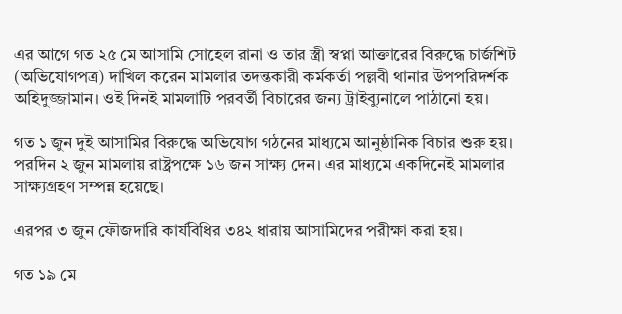এর আগে গত ২৫ মে আসামি সোহেল রানা ও তার স্ত্রী স্বপ্না আক্তারের বিরুদ্ধে চার্জশিট (অভিযোগপত্র) দাখিল করেন মামলার তদন্তকারী কর্মকর্তা পল্লবী থানার উপপরিদর্শক অহিদুজ্জামান। ওই দিনই মামলাটি পরবর্তী বিচারের জন্য ট্রাইব্যুনালে পাঠানো হয়।

গত ১ জুন দুই আসামির বিরুদ্ধে অভিযোগ গঠনের মাধ্যমে আনুষ্ঠানিক বিচার শুরু হয়। পরদিন ২ জুন মামলায় রাষ্ট্রপক্ষে ১৬ জন সাক্ষ্য দেন। এর মাধ্যমে একদিনেই মামলার সাক্ষ্যগ্রহণ সম্পন্ন হয়েছে।

এরপর ৩ জুন ফৌজদারি কার্যবিধির ৩৪২ ধারায় আসামিদের পরীক্ষা করা হয়।

গত ১৯ মে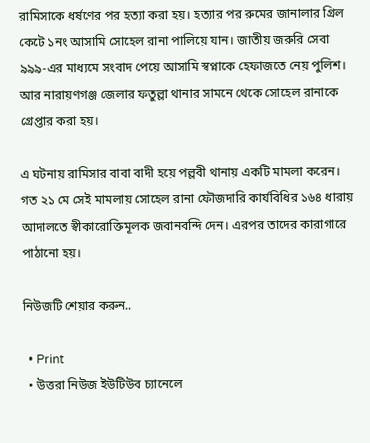রামিসাকে ধর্ষণের পর হত্যা করা হয়। হত্যার পর রুমের জানালার গ্রিল কেটে ১নং আসামি সোহেল রানা পালিয়ে যান। জাতীয় জরুরি সেবা ৯৯৯-এর মাধ্যমে সংবাদ পেয়ে আসামি স্বপ্নাকে হেফাজতে নেয় পুলিশ। আর নারায়ণগঞ্জ জেলার ফতুল্লা থানার সামনে থেকে সোহেল রানাকে গ্রেপ্তার করা হয়।

এ ঘটনায় রামিসার বাবা বাদী হয়ে পল্লবী থানায় একটি মামলা করেন। গত ২১ মে সেই মামলায় সোহেল রানা ফৌজদারি কার্যবিধির ১৬৪ ধারায় আদালতে স্বীকারোক্তিমূলক জবানবন্দি দেন। এরপর তাদের কারাগারে পাঠানো হয়।

নিউজটি শেয়ার করুন..

  • Print
  • উত্তরা নিউজ ইউটিউব চ্যানেলে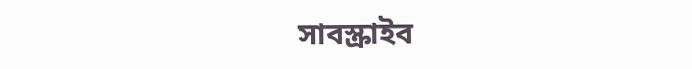সাবস্ক্রাইব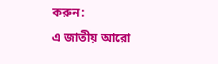করুন:
এ জাতীয় আরো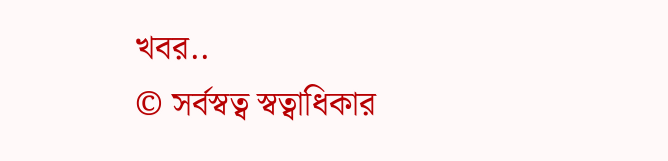খবর..
© সর্বস্বত্ব স্বত্বাধিকার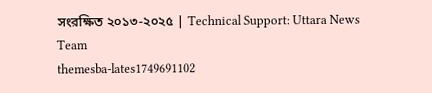সংরক্ষিত ২০১৩-২০২৫ | Technical Support: Uttara News Team
themesba-lates1749691102